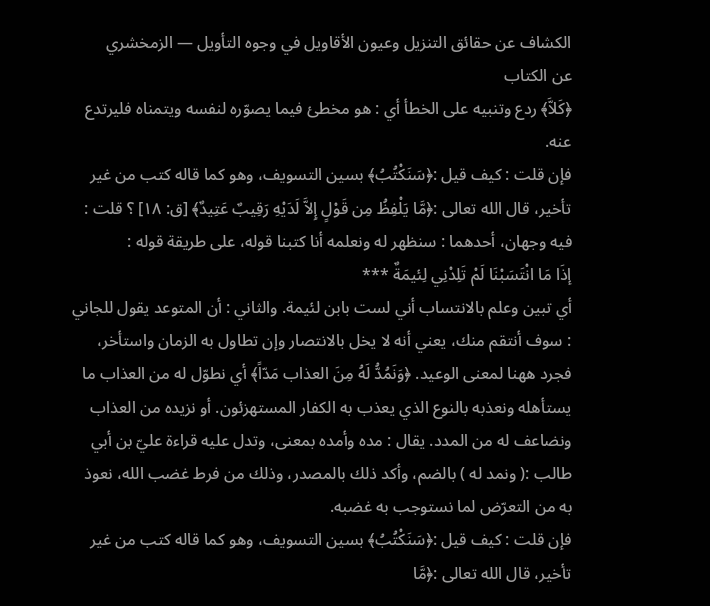الكشاف عن حقائق التنزيل وعيون الأقاويل في وجوه التأويل — الزمخشري
عن الكتاب
﴿كَلاَّ﴾ ردع وتنبيه على الخطأ أي : هو مخطئ فيما يصوّره لنفسه ويتمناه فليرتدع عنه.
فإن قلت : كيف قيل :﴿سَنَكْتُبُ﴾ بسين التسويف، وهو كما قاله كتب من غير تأخير، قال الله تعالى :﴿مَّا يَلْفِظُ مِن قَوْلٍ إِلاَّ لَدَيْهِ رَقِيبٌ عَتِيدٌ﴾ [ق: ١٨] ؟ قلت : فيه وجهان، أحدهما : سنظهر له ونعلمه أنا كتبنا قوله، على طريقة قوله :
إذَا مَا انْتَسَبْنَا لَمْ تَلِدْنِي لِئيمَةٌ ***
أي تبين وعلم بالانتساب أني لست بابن لئيمة. والثاني : أن المتوعد يقول للجاني : سوف أنتقم منك، يعني أنه لا يخل بالانتصار وإن تطاول به الزمان واستأخر، فجرد ههنا لمعنى الوعيد. ﴿وَنَمُدُّ لَهُ مِنَ العذاب مَدّاً﴾ أي نطوّل له من العذاب ما يستأهله ونعذبه بالنوع الذي يعذب به الكفار المستهزئون. أو نزيده من العذاب ونضاعف له من المدد. يقال : مده وأمده بمعنى، وتدل عليه قراءة عليّ بن أبي طالب :( ونمد له ) بالضم، وأكد ذلك بالمصدر، وذلك من فرط غضب الله، نعوذ به من التعرّض لما نستوجب به غضبه.
فإن قلت : كيف قيل :﴿سَنَكْتُبُ﴾ بسين التسويف، وهو كما قاله كتب من غير تأخير، قال الله تعالى :﴿مَّا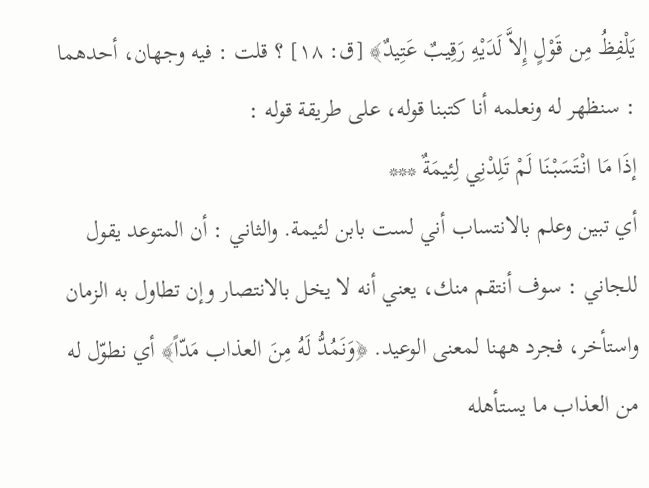يَلْفِظُ مِن قَوْلٍ إِلاَّ لَدَيْهِ رَقِيبٌ عَتِيدٌ﴾ [ق: ١٨] ؟ قلت : فيه وجهان، أحدهما : سنظهر له ونعلمه أنا كتبنا قوله، على طريقة قوله :
إذَا مَا انْتَسَبْنَا لَمْ تَلِدْنِي لِئيمَةٌ ***
أي تبين وعلم بالانتساب أني لست بابن لئيمة. والثاني : أن المتوعد يقول للجاني : سوف أنتقم منك، يعني أنه لا يخل بالانتصار وإن تطاول به الزمان واستأخر، فجرد ههنا لمعنى الوعيد. ﴿وَنَمُدُّ لَهُ مِنَ العذاب مَدّاً﴾ أي نطوّل له من العذاب ما يستأهله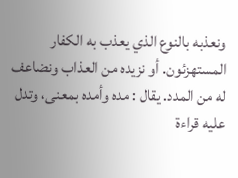ونعذبه بالنوع الذي يعذب به الكفار المستهزئون. أو نزيده من العذاب ونضاعف له من المدد. يقال : مده وأمده بمعنى، وتدل عليه قراءة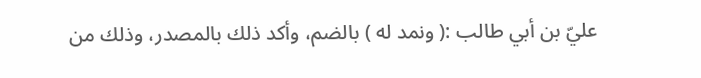عليّ بن أبي طالب :( ونمد له ) بالضم، وأكد ذلك بالمصدر، وذلك من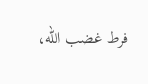فرط غضب الله،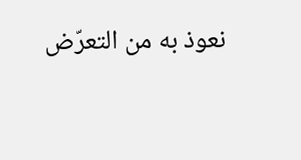نعوذ به من التعرّض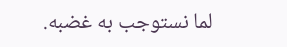لما نستوجب به غضبه.